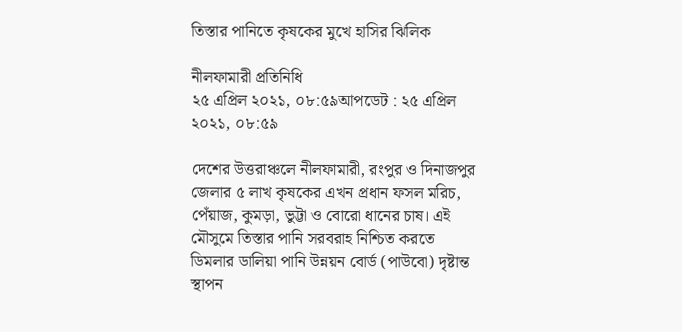তিস্তার পানিতে কৃষকের মুখে হাসির ঝিলিক

নীলফামারী প্রতিনিধি
২৫ এপ্রিল ২০২১, ০৮:৫৯আপডেট : ২৫ এপ্রিল ২০২১, ০৮:৫৯

দেশের উত্তরাঞ্চলে নীলফামারী, রংপুর ও দিনাজপুর জেলার ৫ লাখ কৃষকের এখন প্রধান ফসল মরিচ, পেঁয়াজ, কুমড়া, ভুট্টা ও বোরো ধানের চাষ। এই মৌসুমে তিস্তার পানি সরবরাহ নিশ্চিত করতে ডিমলার ডালিয়া পানি উন্নয়ন বোর্ড (পাউবো) দৃষ্টান্ত স্থাপন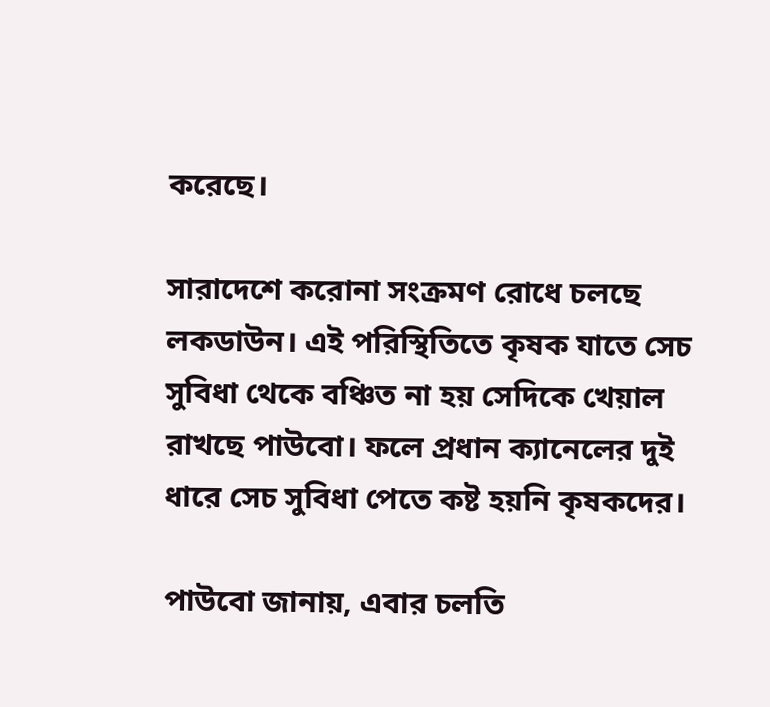করেছে।

সারাদেশে করোনা সংক্রমণ রোধে চলছে লকডাউন। এই পরিস্থিতিতে কৃষক যাতে সেচ সুবিধা থেকে বঞ্চিত না হয় সেদিকে খেয়াল রাখছে পাউবো। ফলে প্রধান ক্যানেলের দুই ধারে সেচ সুবিধা পেতে কষ্ট হয়নি কৃষকদের।

পাউবো জানায়, এবার চলতি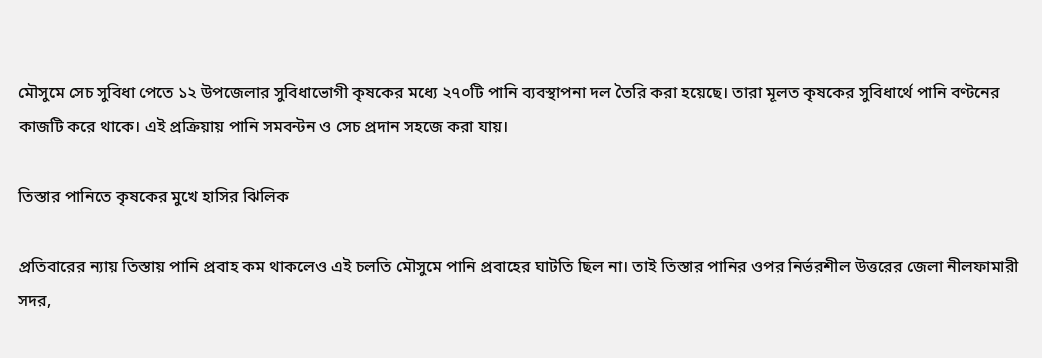মৌসুমে সেচ সুবিধা পেতে ১২ উপজেলার সুবিধাভোগী কৃষকের মধ্যে ২৭০টি পানি ব্যবস্থাপনা দল তৈরি করা হয়েছে। তারা মূলত কৃষকের সুবিধার্থে পানি বণ্টনের কাজটি করে থাকে। এই প্রক্রিয়ায় পানি সমবন্টন ও সেচ প্রদান সহজে করা যায়।

তিস্তার পানিতে কৃষকের মুখে হাসির ঝিলিক

প্রতিবারের ন্যায় তিস্তায় পানি প্রবাহ কম থাকলেও এই চলতি মৌসুমে পানি প্রবাহের ঘাটতি ছিল না। তাই তিস্তার পানির ওপর নির্ভরশীল উত্তরের জেলা নীলফামারী সদর,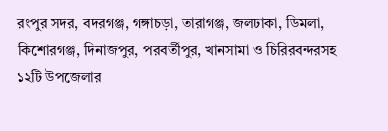রংপুর সদর, বদরগঞ্জ, গঙ্গাচড়া, তারাগঞ্জ, জলঢাকা, ডিমলা, কিশোরগঞ্জ, দিনাজপুর, পরবর্তীপুর, খানসামা ও চিরিরবন্দরসহ ১২টি উপজেলার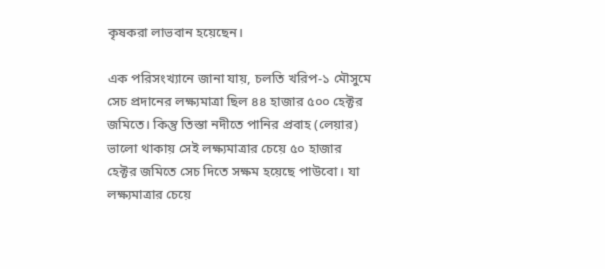কৃষকরা লাভবান হয়েছেন।

এক পরিসংখ্যানে জানা যায়, চলতি খরিপ-১ মৌসুমে সেচ প্রদানের লক্ষ্যমাত্রা ছিল ৪৪ হাজার ৫০০ হেক্টর জমিতে। কিন্তু তিস্তা নদীতে পানির প্রবাহ (লেয়ার) ভালো থাকায় সেই লক্ষ্যমাত্রার চেয়ে ৫০ হাজার  হেক্টর জমিতে সেচ দিতে সক্ষম হয়েছে পাউবো। যা লক্ষ্যমাত্রার চেয়ে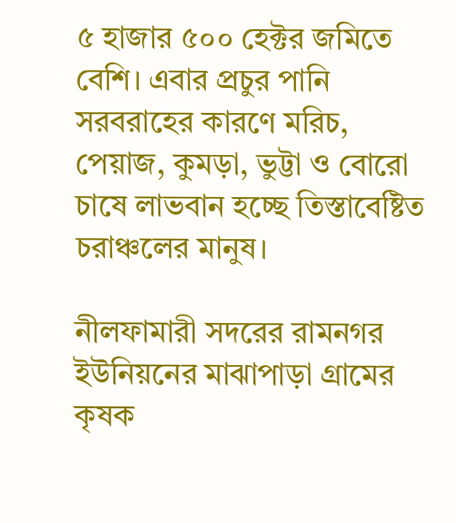৫ হাজার ৫০০ হেক্টর জমিতে বেশি। এবার প্রচুর পানি সরবরাহের কারণে মরিচ, পেয়াজ, কুমড়া, ভুট্টা ও বোরো চাষে লাভবান হচ্ছে তিস্তাবেষ্টিত চরাঞ্চলের মানুষ।

নীলফামারী সদরের রামনগর ইউনিয়নের মাঝাপাড়া গ্রামের কৃষক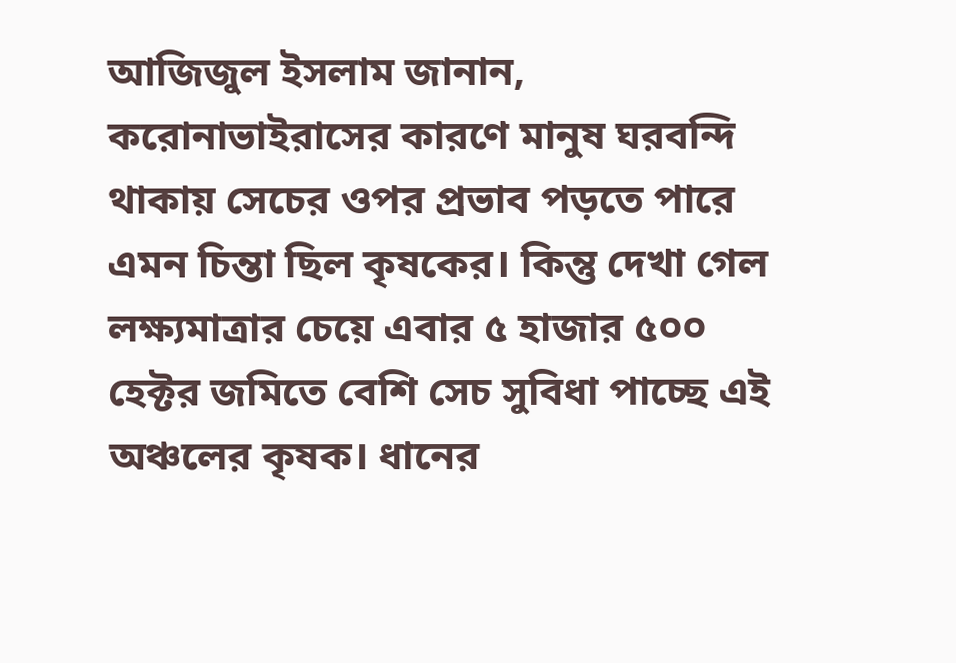আজিজুল ইসলাম জানান, করোনাভাইরাসের কারণে মানুষ ঘরবন্দি থাকায় সেচের ওপর প্রভাব পড়তে পারে এমন চিন্তা ছিল কৃষকের। কিন্তু দেখা গেল লক্ষ্যমাত্রার চেয়ে এবার ৫ হাজার ৫০০ হেক্টর জমিতে বেশি সেচ সুবিধা পাচ্ছে এই অঞ্চলের কৃষক। ধানের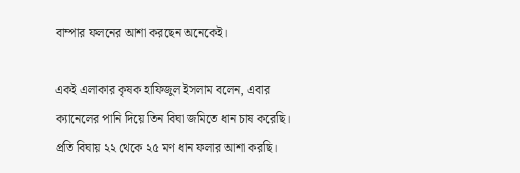বাম্পার ফলনের আশা করছেন অনেকেই।

একই এলাকার কৃষক হাফিজুল ইসলাম বলেন, এবার ক্যানেলের পানি দিয়ে তিন বিঘা জমিতে ধান চাষ করেছি। প্রতি বিঘায় ২২ থেকে ২৫ মণ ধান ফলার আশা করছি।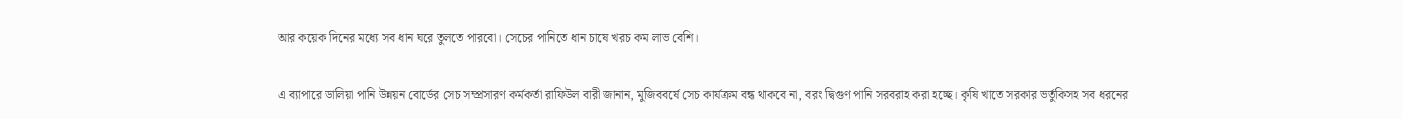আর কয়েক দিনের মধ্যে সব ধান ঘরে তুলতে পারবো। সেচের পানিতে ধান চাষে খরচ কম লাভ বেশি।

এ ব্যাপারে ডালিয়া পানি উন্নয়ন বোর্ডের সেচ সম্প্রসারণ কর্মকর্তা রাফিউল বারী জানান, মুজিববর্ষে সেচ কার্যক্রম বন্ধ থাকবে না, বরং দ্বিগুণ পানি সরবরাহ করা হচ্ছে। কৃষি খাতে সরকার ভর্তুকিসহ সব ধরনের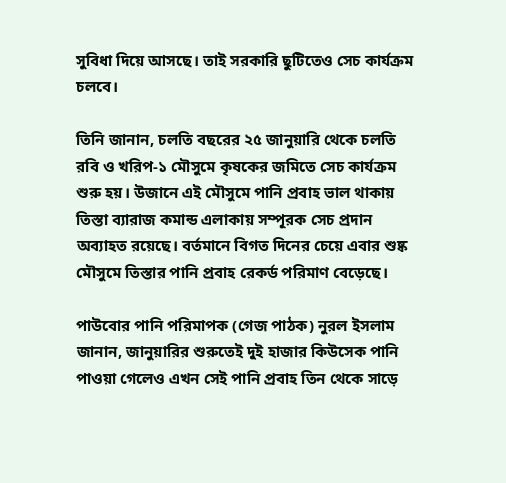সুবিধা দিয়ে আসছে। তাই সরকারি ছুটিতেও সেচ কার্যক্রম চলবে।

তিনি জানান, চলতি বছরের ২৫ জানুয়ারি থেকে চলতি রবি ও খরিপ-১ মৌসুমে কৃষকের জমিতে সেচ কার্যক্রম শুরু হয়। উজানে এই মৌসুমে পানি প্রবাহ ভাল থাকায় তিস্তা ব্যারাজ কমান্ড এলাকায় সম্পূরক সেচ প্রদান অব্যাহত রয়েছে। বর্তমানে বিগত দিনের চেয়ে এবার শুষ্ক মৌসুমে তিস্তার পানি প্রবাহ রেকর্ড পরিমাণ বেড়েছে।

পাউবোর পানি পরিমাপক (গেজ পাঠক) নুরল ইসলাম জানান, জানুয়ারির শুরুতেই দুই হাজার কিউসেক পানি পাওয়া গেলেও এখন সেই পানি প্রবাহ তিন থেকে সাড়ে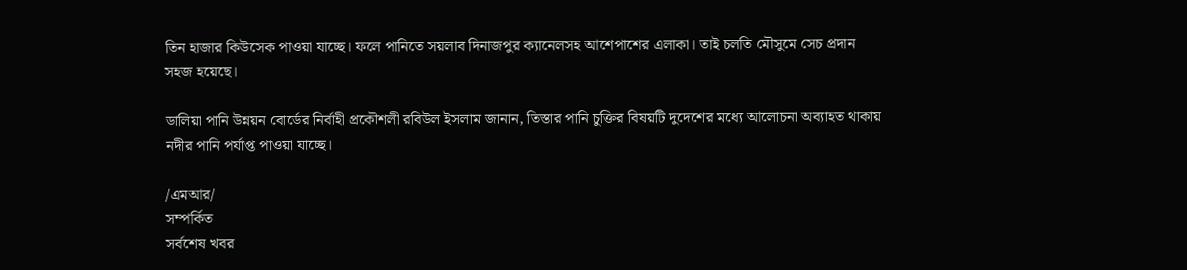তিন হাজার কিউসেক পাওয়া যাচ্ছে। ফলে পানিতে সয়লাব দিনাজপুর ক্যানেলসহ আশেপাশের এলাকা। তাই চলতি মৌসুমে সেচ প্রদান সহজ হয়েছে।

ডালিয়া পানি উন্নয়ন বোর্ডের নির্বাহী প্রকৌশলী রবিউল ইসলাম জানান, তিস্তার পানি চুক্তির বিষয়টি দুদেশের মধ্যে আলোচনা অব্যাহত থাকায় নদীর পানি পর্যাপ্ত পাওয়া যাচ্ছে।

/এমআর/
সম্পর্কিত
সর্বশেষ খবর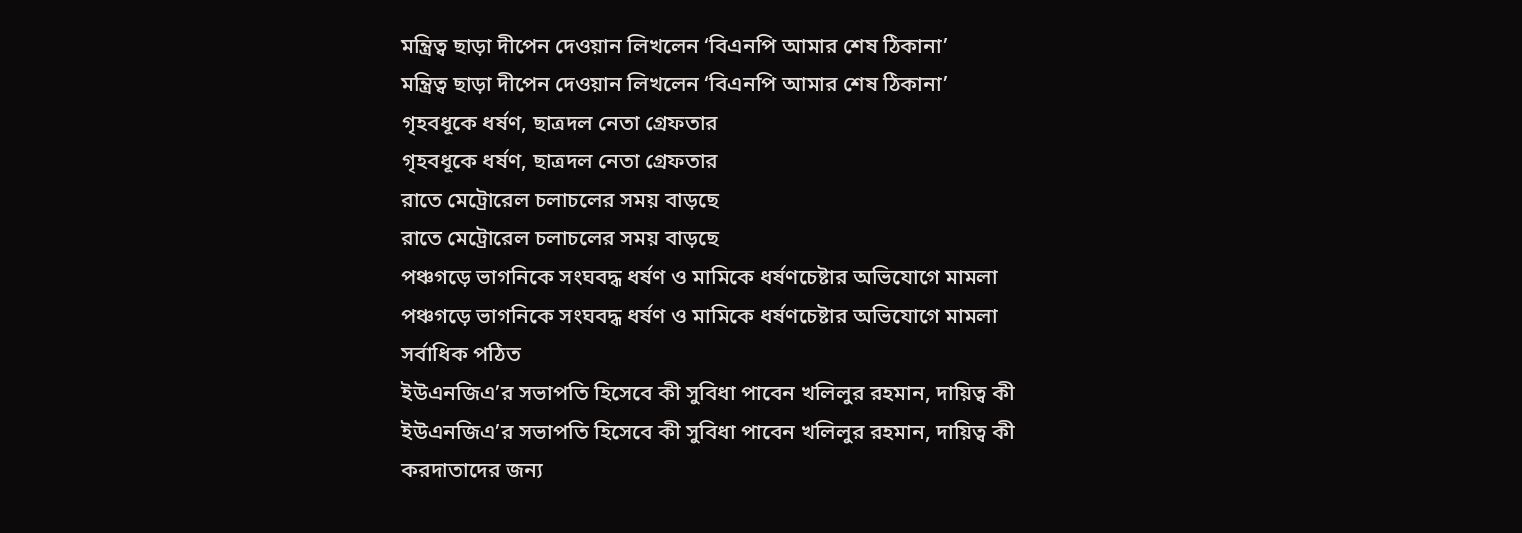মন্ত্রিত্ব ছাড়া দীপেন দেওয়ান লিখলেন ‘বিএনপি আমার শেষ ঠিকানা’
মন্ত্রিত্ব ছাড়া দীপেন দেওয়ান লিখলেন ‘বিএনপি আমার শেষ ঠিকানা’
গৃহবধূকে ধর্ষণ, ছাত্রদল নেতা গ্রেফতার
গৃহবধূকে ধর্ষণ, ছাত্রদল নেতা গ্রেফতার
রাতে মেট্রোরেল চলাচলের সময় বাড়ছে
রাতে মেট্রোরেল চলাচলের সময় বাড়ছে
পঞ্চগড়ে ভাগনিকে সংঘবদ্ধ ধর্ষণ ও মামিকে ধর্ষণচেষ্টার অভিযোগে মামলা
পঞ্চগড়ে ভাগনিকে সংঘবদ্ধ ধর্ষণ ও মামিকে ধর্ষণচেষ্টার অভিযোগে মামলা
সর্বাধিক পঠিত
ইউএনজিএ’র সভাপতি হিসেবে কী সুবিধা পাবেন খলিলুর রহমান, দায়িত্ব কী
ইউএনজিএ’র সভাপতি হিসেবে কী সুবিধা পাবেন খলিলুর রহমান, দায়িত্ব কী
করদাতাদের জন্য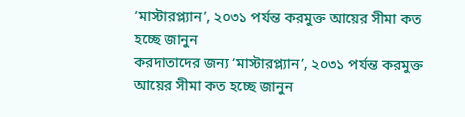‘মাস্টারপ্ল্যান’, ২০৩১ পর্যন্ত করমুক্ত আয়ের সীমা কত হচ্ছে জানুন
করদাতাদের জন্য ‘মাস্টারপ্ল্যান’, ২০৩১ পর্যন্ত করমুক্ত আয়ের সীমা কত হচ্ছে জানুন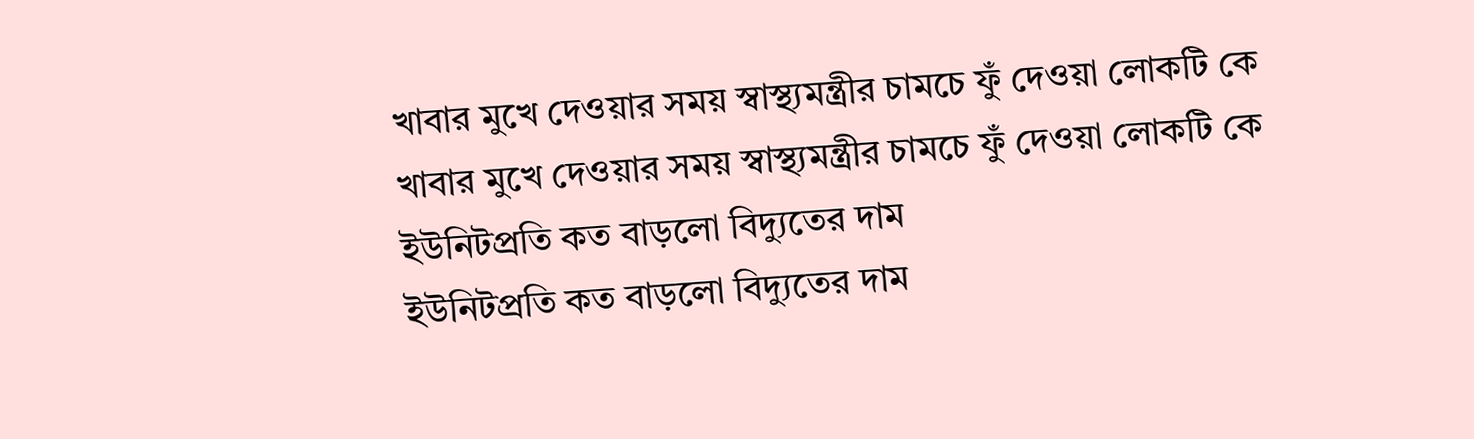খাবার মুখে দেওয়ার সময় স্বাস্থ্যমন্ত্রীর চামচে ফুঁ দেওয়া লোকটি কে
খাবার মুখে দেওয়ার সময় স্বাস্থ্যমন্ত্রীর চামচে ফুঁ দেওয়া লোকটি কে
ইউনিটপ্রতি কত বাড়লো বিদ্যুতের দাম
ইউনিটপ্রতি কত বাড়লো বিদ্যুতের দাম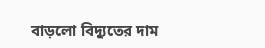বাড়লো বিদ্যুতের দাম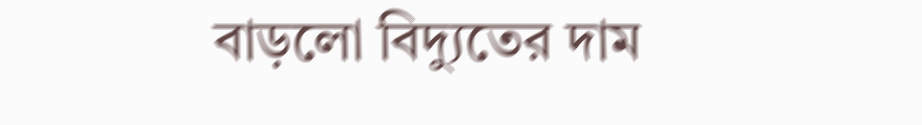বাড়লো বিদ্যুতের দাম